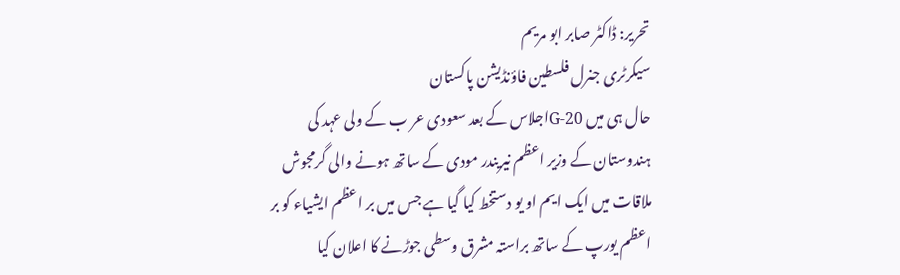تحریر: ڈاکٹر صابر ابو مریم
سیکرٹری جنرل فلسطین فاؤنڈیشن پاکستان
حال ہی میں G-20اجلاس کے بعد سعودی عر ب کے ولی عہد کی ہندوستان کے وزیر اعظم نیریندر مودی کے ساتھ ہونے والی گرمجوش ملاقات میں ایک ایم او یو دستخط کیا گیا ہے جس میں بر اعظم ایشیاء کو بر اعظم یورپ کے ساتھ براستہ مشرق وسطی جوڑنے کا اعلان کیا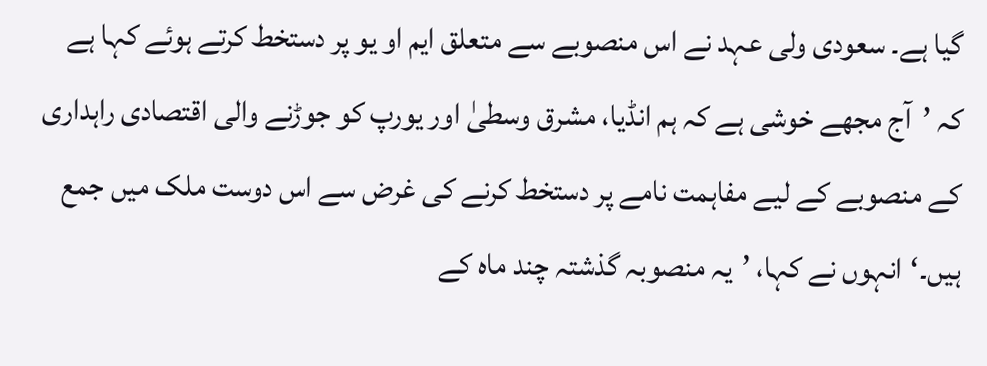گیا ہے۔ سعودی ولی عہد نے اس منصوبے سے متعلق ایم او یو پر دستخط کرتے ہوئے کہا ہے کہ ’آج مجھے خوشی ہے کہ ہم انڈیا، مشرق وسطیٰ اور یورپ کو جوڑنے والی اقتصادی راہداری کے منصوبے کے لیے مفاہمت نامے پر دستخط کرنے کی غرض سے اس دوست ملک میں جمع ہیں۔‘انہوں نے کہا، ’یہ منصوبہ گذشتہ چند ماہ کے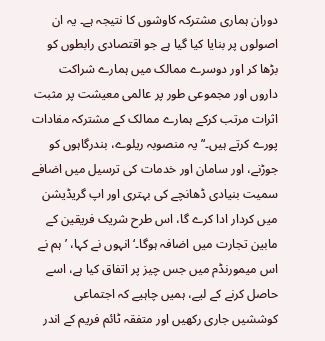دوران ہماری مشترکہ کاوشوں کا نتیجہ ہے۔ یہ ان اصولوں پر بنایا کیا گیا ہے جو اقتصادی رابطوں کو بڑھا کر اور دوسرے ممالک میں ہمارے شراکت داروں اور مجموعی طور پر عالمی معیشت پر مثبت اثرات مرتب کرکے ہمارے ممالک کے مشترکہ مفادات پورے کرتے ہیں۔‘’یہ منصوبہ ریلوے، بندرگاہوں کو جوڑنے، اور سامان اور خدمات کی ترسیل میں اضافے سمیت بنیادی ڈھانچے کی بہتری اور اپ گریڈیشن میں کردار ادا کرے گا، اس طرح شریک فریقین کے مابین تجارت میں اضافہ ہوگا۔‘انہوں نے کہا، ’ہم نے اس میمورنڈم میں جس چیز پر اتفاق کیا ہے، اسے حاصل کرنے کے لیے، ہمیں چاہیے کہ اجتماعی کوششیں جاری رکھیں اور متفقہ ٹائم فریم کے اندر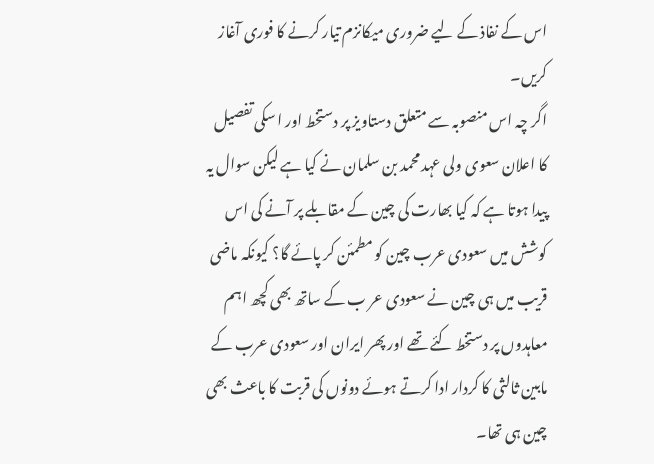اس کے نفاذ کے لیے ضروری میکانزم تیار کرنے کا فوری آغاز کریں۔
اگر چہ اس منصوبہ سے متعلق دستاویز پر دستخط اور ا سکی تفصیل کا اعلان سعوی ولی عہد محمد بن سلمان نے کیا ہے لیکن سوال یہ پیدا ہوتا ہے کہ کیا بھارت کی چین کے مقابلے پر آنے کی اس کوشش میں سعودی عرب چین کو مطمئن کر پائے گا؟ کیونکہ ماضی قریب میں ہی چین نے سعودی عر ب کے ساتھ بھی کچھ اہم معاہدوں پر دستخط کئے تھے اور پھر ایران اور سعودی عرب کے مابین ثالثی کا کردار ادا کرتے ہوئے دونوں کی قربت کا باعث بھی چین ہی تھا۔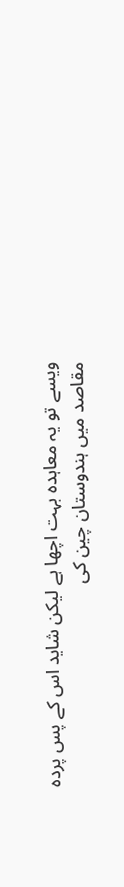ویسے تو یہ معاہدہ بہت اچھا ہے لیکن شاید اس کے پس پردہ مقاصد میں ہندوستان چین کی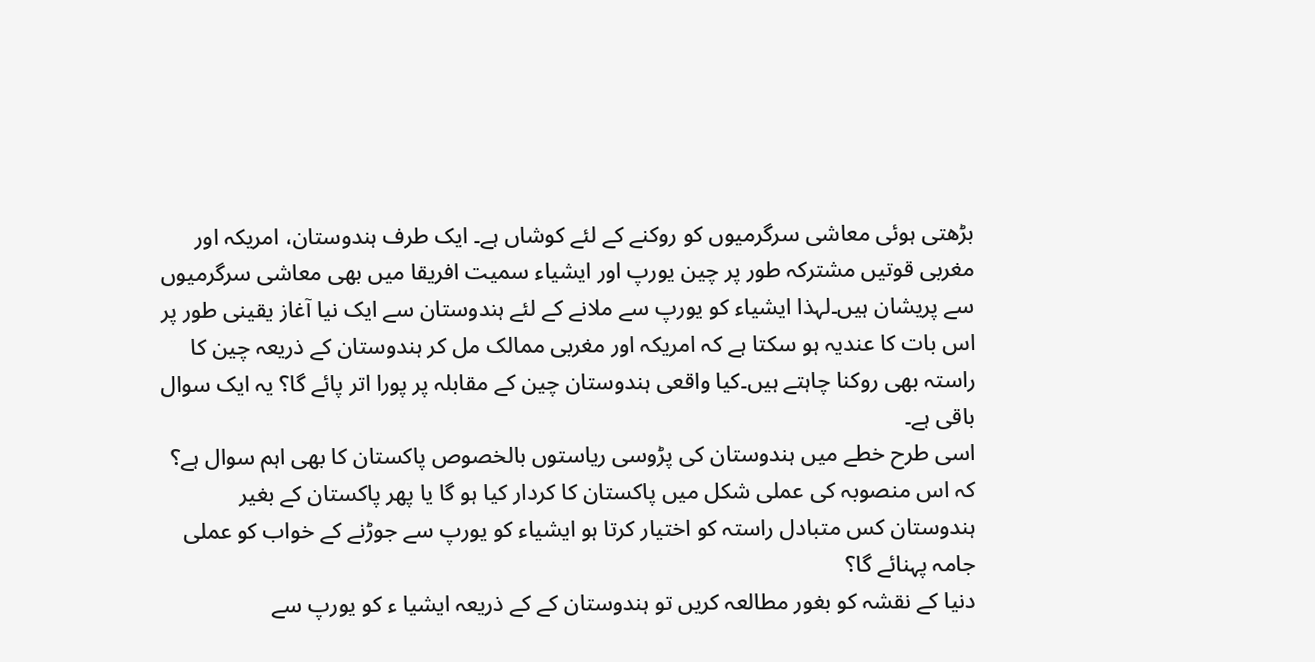بڑھتی ہوئی معاشی سرگرمیوں کو روکنے کے لئے کوشاں ہے۔ ایک طرف ہندوستان، امریکہ اور مغربی قوتیں مشترکہ طور پر چین یورپ اور ایشیاء سمیت افریقا میں بھی معاشی سرگرمیوں سے پریشان ہیں۔لہذا ایشیاء کو یورپ سے ملانے کے لئے ہندوستان سے ایک نیا آغاز یقینی طور پر اس بات کا عندیہ ہو سکتا ہے کہ امریکہ اور مغربی ممالک مل کر ہندوستان کے ذریعہ چین کا راستہ بھی روکنا چاہتے ہیں۔کیا واقعی ہندوستان چین کے مقابلہ پر پورا اتر پائے گا؟ یہ ایک سوال باقی ہے۔
اسی طرح خطے میں ہندوستان کی پڑوسی ریاستوں بالخصوص پاکستان کا بھی اہم سوال ہے؟ کہ اس منصوبہ کی عملی شکل میں پاکستان کا کردار کیا ہو گا یا پھر پاکستان کے بغیر ہندوستان کس متبادل راستہ کو اختیار کرتا ہو ایشیاء کو یورپ سے جوڑنے کے خواب کو عملی جامہ پہنائے گا؟
دنیا کے نقشہ کو بغور مطالعہ کریں تو ہندوستان کے کے ذریعہ ایشیا ء کو یورپ سے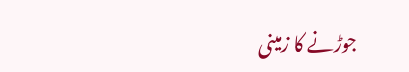جوڑنے کا زمینی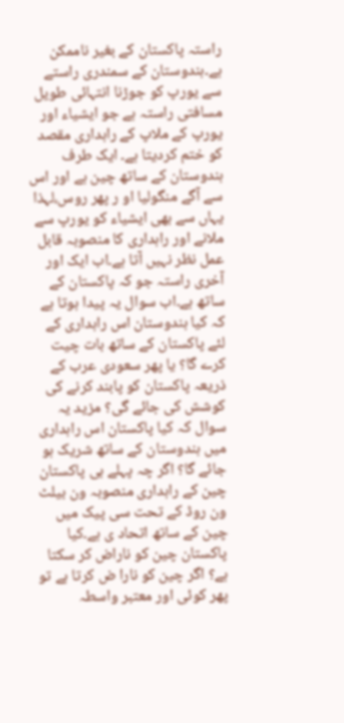راستہ پاکستان کے بغیر ناممکن ہے۔ہندوستان کے سمندری راستے سے یورپ کو جوڑنا انتہائی طویل مسافتی راستہ ہے جو ایشیاء اور یورپ کے ملاپ کے راہداری مقصد کو ختم کردیتا ہے۔ ایک طرف ہندوستان کے ساتھ چین ہے اور اس سے آگے منگولیا او ر پھر روس،لہذا یہاں سے بھی ایشیاء کو یورپ سے ملانے اور راہداری کا منصوبہ قابل عمل نظر نہیں آتا ہے۔اب ایک اور آخری راستہ جو کہ پاکستان کے ساتھ ہے۔اب سوال یہ پیدا ہوتا ہے کہ کیا ہندوستان اس راہداری کے لئے پاکستان کے ساتھ بات چیت کرے گا؟ یا پھر سعودی عرب کے ذریعہ پاکستان کو پابند کرنے کی کوشش کی جائے گی؟ مزید یہ سوال کہ کیا پاکستان اس راہداری میں ہندوستان کے ساتھ شریک ہو جائے گا؟ اگر چہ پہلے ہی پاکستان چین کے راہداری منصوبہ ون بیلٹ ون روڈ کے تحت سی پیک میں چین کے ساتھ اتحاد ی ہے۔کیا پاکستان چین کو ناراض کر سکتا ہے؟ اگر چین کو نارا ض کرتا ہے تو پھر کوئی اور معتبر واسطہ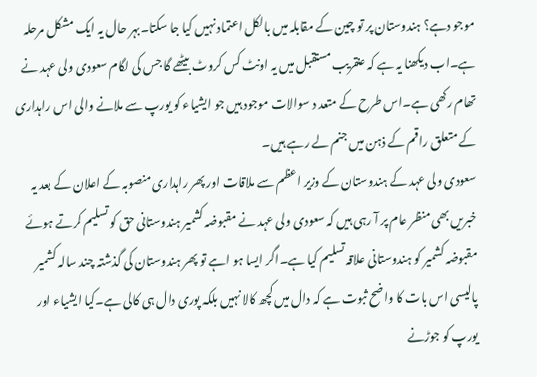موجو دہے؟ ہندوستان پر تو چین کے مقابلہ میں بالکل اعتماد نہیں کیا جا سکتا۔بہر حال یہ ایک مشکل مرحلہ ہے۔اب دیکھنا یہ ہے کہ عنقریب مستقبل میں یہ اونٹ کس کروٹ بیٹھے گا جس کی لگام سعودی ولی عہد نے تھام رکھی ہے۔اس طرح کے متعد د سوالات موجود ہیں جو ایشیاء کو یورپ سے ملانے والی اس راہداری کے متعلق راقم کے ذہن میں جنم لے رہے ہیں۔
سعودی ولی عہد کے ہندوستان کے وزیر اعظم سے ملاقات اور پھر راہداری منصوبہ کے اعلان کے بعد یہ خبریں بھی منظر عام پر آ رہی ہیں کہ سعودی ولی عہد نے مقبوضہ کشمیر ہندوستانی حق کو تسلیم کرتے ہوئے مقبوضہ کشمیر کو ہندوستانی علاقہ تسلیم کیا ہے۔اگر ایسا ہو اہے تو پھر ہندوستان کی گذشتہ چند سالہ کشمیر پالیسی اس بات کا واضح ثبوت ہے کہ دال میں کچھ کالا نہیں بلکہ پوری دال ہی کالی ہے۔کیا ایشیاء اور یورپ کو جوڑنے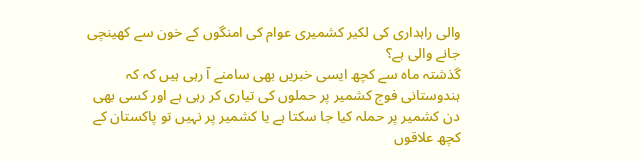والی راہداری کی لکیر کشمیری عوام کی امنگوں کے خون سے کھینچی جانے والی ہے؟
گذشتہ ماہ سے کچھ ایسی خبریں بھی سامنے آ رہی ہیں کہ کہ ہندوستانی فوج کشمیر پر حملوں کی تیاری کر رہی ہے اور کسی بھی دن کشمیر پر حملہ کیا جا سکتا ہے یا کشمیر پر نہیں تو پاکستان کے کچھ علاقوں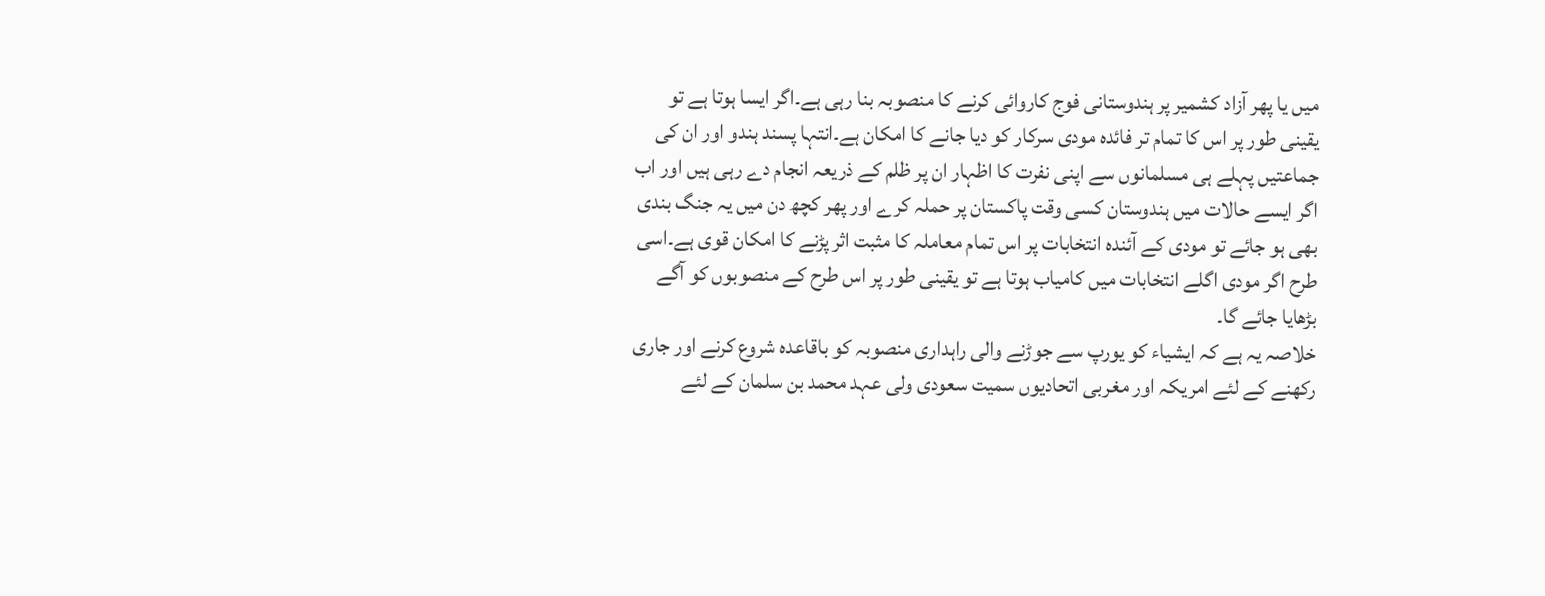میں یا پھر آزاد کشمیر پر ہندوستانی فوج کاروائی کرنے کا منصوبہ بنا رہی ہے۔اگر ایسا ہوتا ہے تو یقینی طور پر اس کا تمام تر فائدہ مودی سرکار کو دیا جانے کا امکان ہے۔انتہا پسند ہندو اور ان کی جماعتیں پہلے ہی مسلمانوں سے اپنی نفرت کا اظہار ان پر ظلم کے ذریعہ انجام دے رہی ہیں اور اب اگر ایسے حالات میں ہندوستان کسی وقت پاکستان پر حملہ کرے اور پھر کچھ دن میں یہ جنگ بندی بھی ہو جائے تو مودی کے آئندہ انتخابات پر اس تمام معاملہ کا مثبت اثر پڑنے کا امکان قوی ہے۔اسی طرح اگر مودی اگلے انتخابات میں کامیاب ہوتا ہے تو یقینی طور پر اس طرح کے منصوبوں کو آگے بڑھایا جائے گا۔
خلاصہ یہ ہے کہ ایشیاء کو یورپ سے جوڑنے والی راہداری منصوبہ کو باقاعدہ شروع کرنے اور جاری رکھنے کے لئے امریکہ اور مغربی اتحادیوں سمیت سعودی ولی عہد محمد بن سلمان کے لئے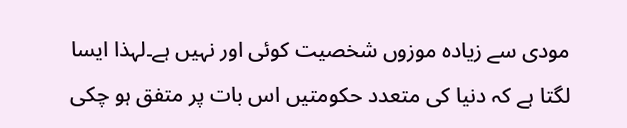مودی سے زیادہ موزوں شخصیت کوئی اور نہیں ہے۔لہذا ایسا لگتا ہے کہ دنیا کی متعدد حکومتیں اس بات پر متفق ہو چکی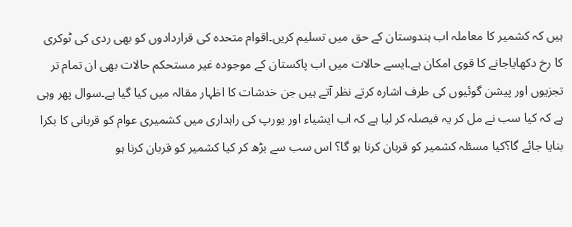ہیں کہ کشمیر کا معاملہ اب ہندوستان کے حق میں تسلیم کریں۔اقوام متحدہ کی قراردادوں کو بھی ردی کی ٹوکری کا رخ دکھایاجانے کا قوی امکان ہے۔ایسے حالات میں اب پاکستان کے موجودہ غیر مستحکم حالات بھی ان تمام تر تجزیوں اور پیشن گوئیوں کی طرف اشارہ کرتے نظر آتے ہیں جن خدشات کا اظہار مقالہ میں کیا گیا ہے۔سوال پھر وہی ہے کہ کیا سب نے مل کر یہ فیصلہ کر لیا ہے کہ اب ایشیاء اور یورپ کی راہداری میں کشمیری عوام کو قربانی کا بکرا بنایا جائے گا؟کیا مسئلہ کشمیر کو قربان کرنا ہو گا؟ اس سب سے بڑھ کر کیا کشمیر کو قربان کرنا ہو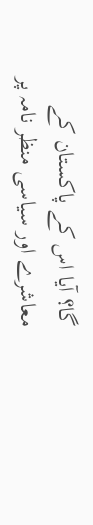گا؟ آیا اس کے پاکستان کے معاشرے اور سیاسی منظر نامہ پر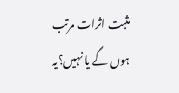مثبت اثرات مرتب ہوں گے یا نہیں؟یہ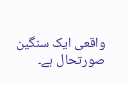واقعی ایک سنگین صورتحال ہے۔